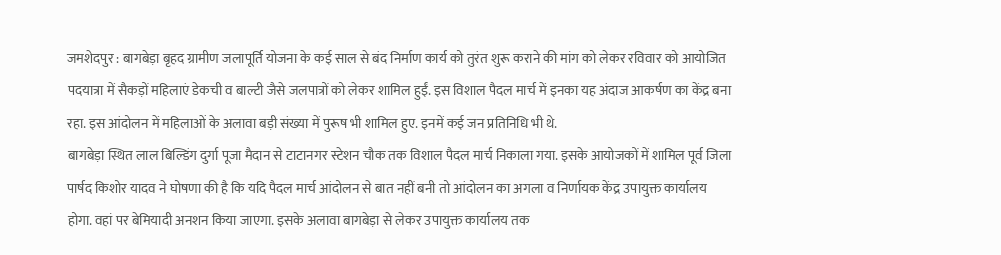जमशेदपुर : बागबेड़ा बृहद ग्रामीण जलापूर्ति योजना के कई साल से बंद निर्माण कार्य को तुरंत शुरू कराने की मांग को लेकर रविवार को आयोजित पदयात्रा में सैकड़ों महिलाएं डेकची व बाल्टी जैसे जलपात्रों को लेकर शामिल हुईं. इस विशाल पैदल मार्च में इनका यह अंदाज आकर्षण का केंद्र बना रहा. इस आंदोलन में महिलाओं के अलावा बड़ी संख्या में पुरूष भी शामिल हुए. इनमें कई जन प्रतिनिधि भी थे.
बागबेड़ा स्थित लाल बिल्डिंग दुर्गा पूजा मैदान से टाटानगर स्टेशन चौक तक विशाल पैदल मार्च निकाला गया. इसके आयोजकों में शामिल पूर्व जिला पार्षद किशोर यादव ने घोषणा की है कि यदि पैदल मार्च आंदोलन से बात नहीं बनी तो आंदोलन का अगला व निर्णायक केंद्र उपायुक्त कार्यालय होगा. वहां पर बेमियादी अनशन किया जाएगा. इसके अलावा बागबेड़ा से लेकर उपायुक्त कार्यालय तक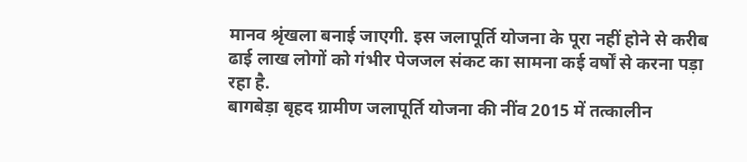मानव श्रृंखला बनाई जाएगी. इस जलापूर्ति योजना के पूरा नहीं होने से करीब ढाई लाख लोगों को गंभीर पेजजल संकट का सामना कई वर्षों से करना पड़ा रहा है.
बागबेड़ा बृहद ग्रामीण जलापूर्ति योजना की नींव 2015 में तत्कालीन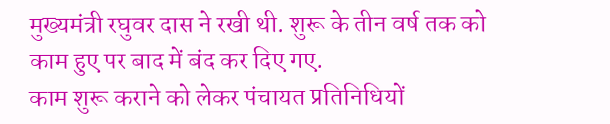मुख्यमंत्री रघुवर दास ने रखी थी. शुरू के तीन वर्ष तक को काम हुए पर बाद में बंद कर दिए गए.
काम शुरू कराने को लेकर पंचायत प्रतिनिधियों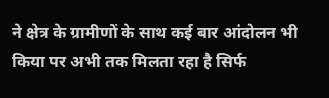ने क्षेत्र के ग्रामीणों के साथ कई बार आंदोलन भी किया पर अभी तक मिलता रहा है सिर्फ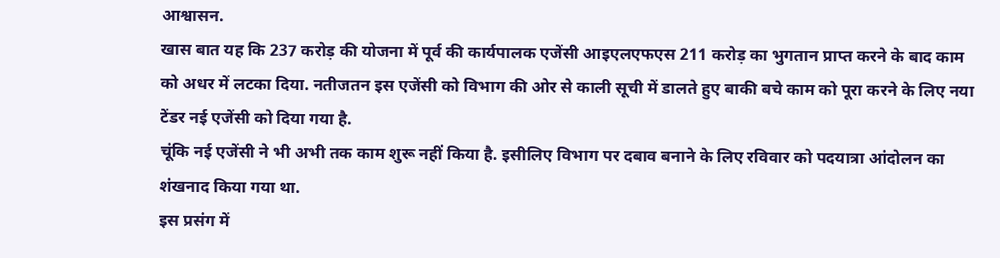आश्वासन.
खास बात यह कि 237 करोड़ की योजना में पूर्व की कार्यपालक एजेंसी आइएलएफएस 211 करोड़ का भुगतान प्राप्त करने के बाद काम को अधर में लटका दिया. नतीजतन इस एजेंसी को विभाग की ओर से काली सूची में डालते हुए बाकी बचे काम को पूरा करने के लिए नया टेंडर नई एजेंसी को दिया गया है.
चूंकि नई एजेंसी ने भी अभी तक काम शुरू नहीं किया है. इसीलिए विभाग पर दबाव बनाने के लिए रविवार को पदयात्रा आंदोलन का शंखनाद किया गया था.
इस प्रसंग में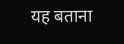यह बताना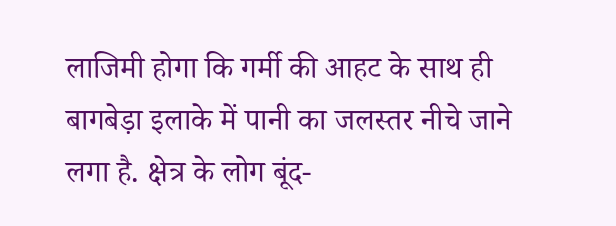लाजिमी होगा कि गर्मी की आहट के साथ ही बागबेड़ा इलाके में पानी का जलस्तर नीचे जाने लगा है. क्षेत्र के लोग बूंद-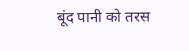बूंद पानी को तरस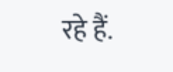रहे हैं.